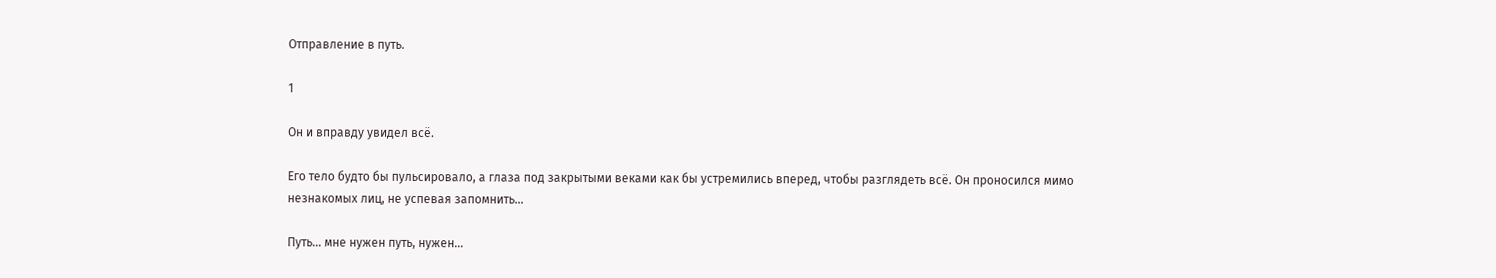Отправление в путь.

1

Он и вправду увидел всё.

Его тело будто бы пульсировало, а глаза под закрытыми веками как бы устремились вперед, чтобы разглядеть всё. Он проносился мимо незнакомых лиц, не успевая запомнить…

Путь… мне нужен путь, нужен…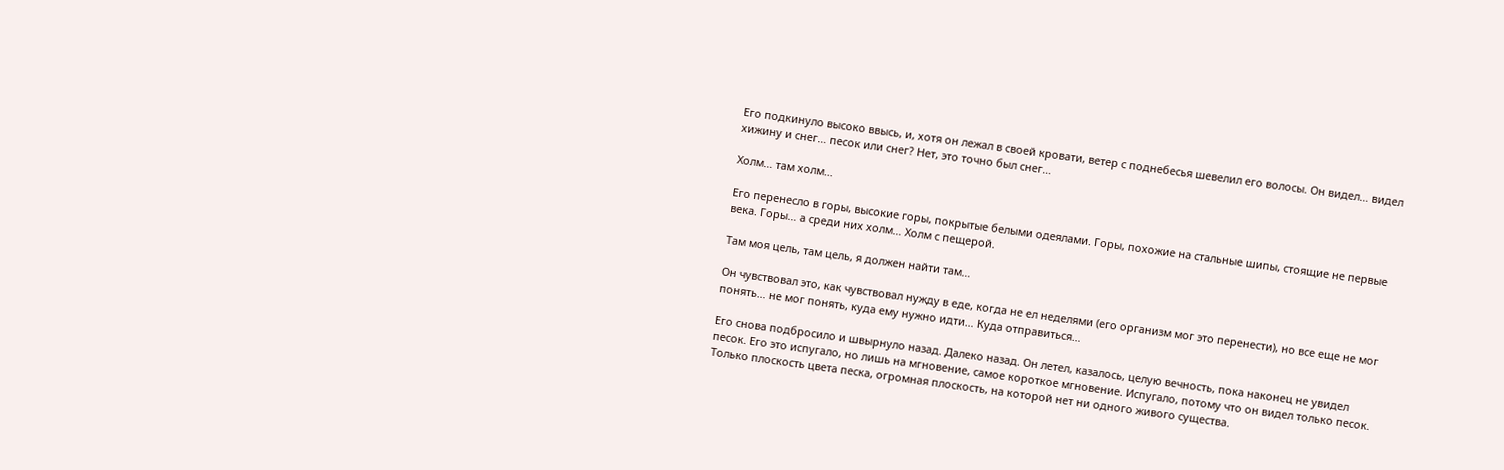Его подкинуло высоко ввысь, и, хотя он лежал в своей кровати, ветер с поднебесья шевелил его волосы. Он видел… видел хижину и снег… песок или снег? Нет, это точно был снег…

Холм… там холм…

Его перенесло в горы, высокие горы, покрытые белыми одеялами. Горы, похожие на стальные шипы, стоящие не первые века. Горы… а среди них холм… Холм с пещерой.

Там моя цель, там цель, я должен найти там…

Он чувствовал это, как чувствовал нужду в еде, когда не ел неделями (его организм мог это перенести), но все еще не мог понять… не мог понять, куда ему нужно идти… Куда отправиться…

Его снова подбросило и швырнуло назад. Далеко назад. Он летел, казалось, целую вечность, пока наконец не увидел песок. Его это испугало, но лишь на мгновение, самое короткое мгновение. Испугало, потому что он видел только песок. Только плоскость цвета песка, огромная плоскость, на которой нет ни одного живого существа.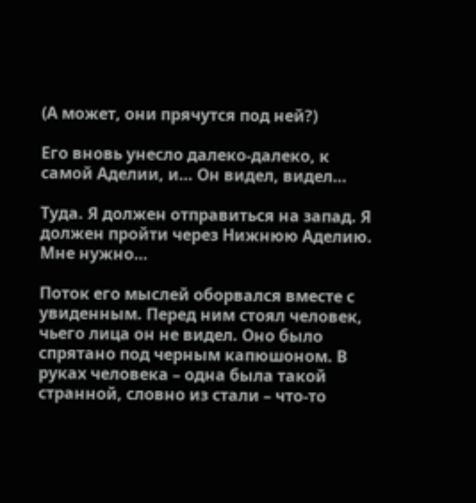(А может, они прячутся под ней?)

Его вновь унесло далеко-далеко, к самой Аделии, и… Он видел, видел…

Туда. Я должен отправиться на запад. Я должен пройти через Нижнюю Аделию. Мне нужно…

Поток его мыслей оборвался вместе с увиденным. Перед ним стоял человек, чьего лица он не видел. Оно было спрятано под черным капюшоном. В руках человека – одна была такой странной, словно из стали – что-то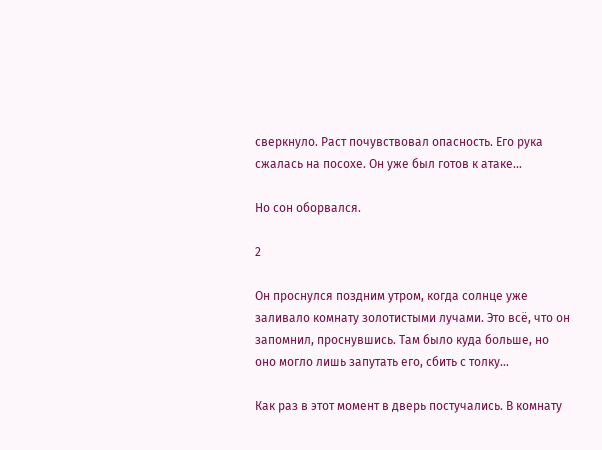сверкнуло. Раст почувствовал опасность. Его рука сжалась на посохе. Он уже был готов к атаке…

Но сон оборвался.

2

Он проснулся поздним утром, когда солнце уже заливало комнату золотистыми лучами. Это всё, что он запомнил, проснувшись. Там было куда больше, но оно могло лишь запутать его, сбить с толку…

Как раз в этот момент в дверь постучались. В комнату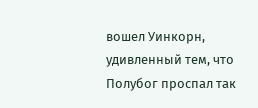вошел Уинкорн, удивленный тем, что Полубог проспал так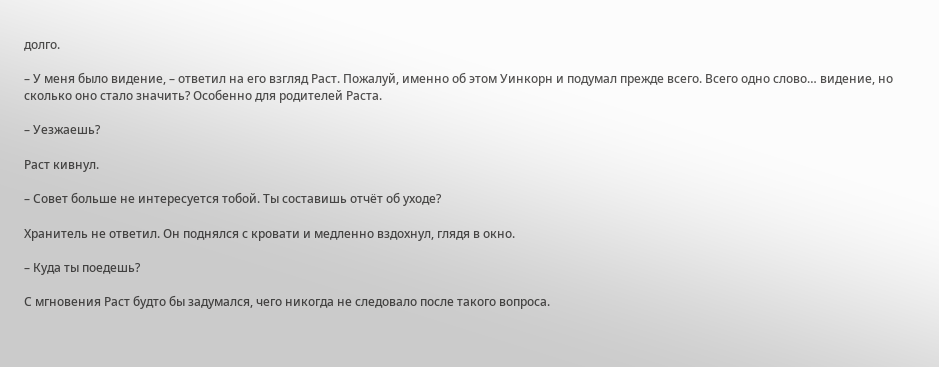долго.

– У меня было видение, – ответил на его взгляд Раст. Пожалуй, именно об этом Уинкорн и подумал прежде всего. Всего одно слово… видение, но сколько оно стало значить? Особенно для родителей Раста.

– Уезжаешь?

Раст кивнул.

– Совет больше не интересуется тобой. Ты составишь отчёт об уходе?

Хранитель не ответил. Он поднялся с кровати и медленно вздохнул, глядя в окно.

– Куда ты поедешь?

С мгновения Раст будто бы задумался, чего никогда не следовало после такого вопроса.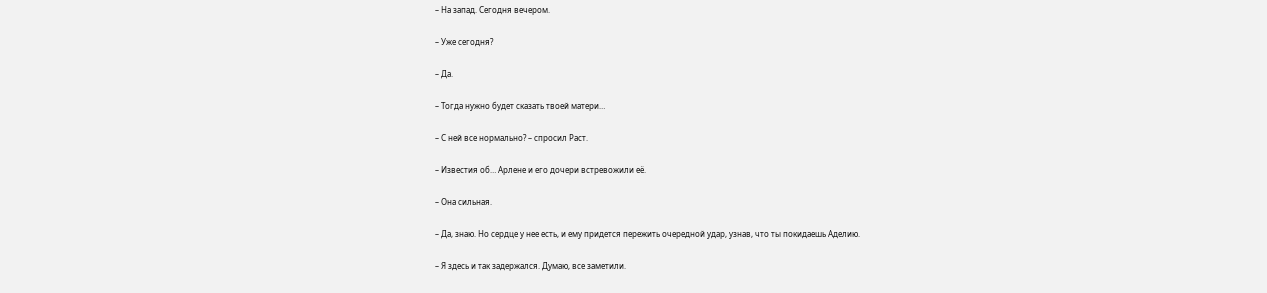– На запад. Сегодня вечером.

– Уже сегодня?

– Да.

– Тогда нужно будет сказать твоей матери…

– С ней все нормально? – спросил Раст.

– Известия об… Арлене и его дочери встревожили её.

– Она сильная.

– Да, знаю. Но сердце у нее есть, и ему придется пережить очередной удар, узнав, что ты покидаешь Аделию.

– Я здесь и так задержался. Думаю, все заметили.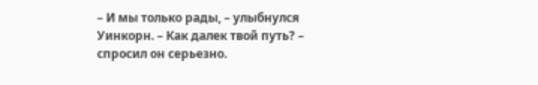– И мы только рады, – улыбнулся Уинкорн. – Как далек твой путь? – спросил он серьезно.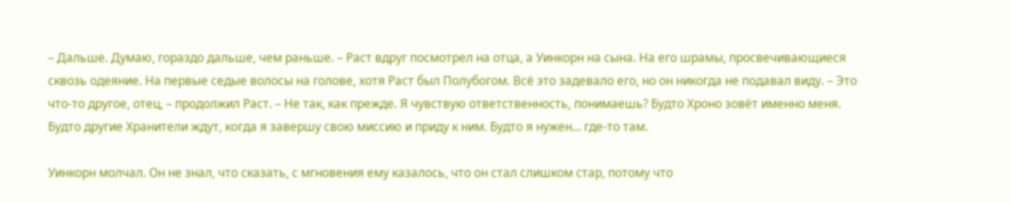– Дальше. Думаю, гораздо дальше, чем раньше. – Раст вдруг посмотрел на отца, а Уинкорн на сына. На его шрамы, просвечивающиеся сквозь одеяние. На первые седые волосы на голове, хотя Раст был Полубогом. Всё это задевало его, но он никогда не подавал виду. – Это что-то другое, отец, – продолжил Раст. – Не так, как прежде. Я чувствую ответственность, понимаешь? Будто Хроно зовёт именно меня. Будто другие Хранители ждут, когда я завершу свою миссию и приду к ним. Будто я нужен… где-то там.

Уинкорн молчал. Он не знал, что сказать, с мгновения ему казалось, что он стал слишком стар, потому что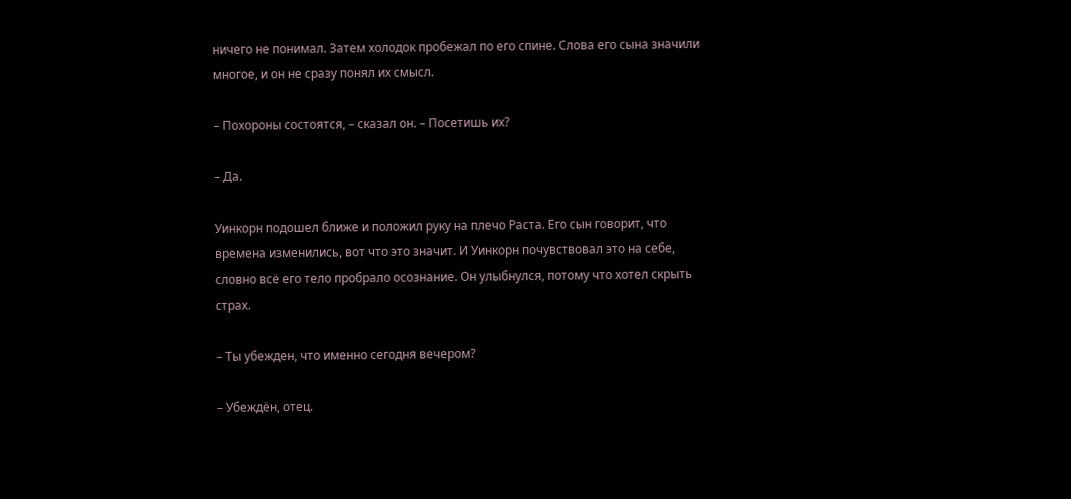ничего не понимал. Затем холодок пробежал по его спине. Слова его сына значили многое, и он не сразу понял их смысл.

– Похороны состоятся, – сказал он. – Посетишь их?

– Да.

Уинкорн подошел ближе и положил руку на плечо Раста. Его сын говорит, что времена изменились, вот что это значит. И Уинкорн почувствовал это на себе, словно всё его тело пробрало осознание. Он улыбнулся, потому что хотел скрыть страх.

– Ты убежден, что именно сегодня вечером?

– Убеждён, отец.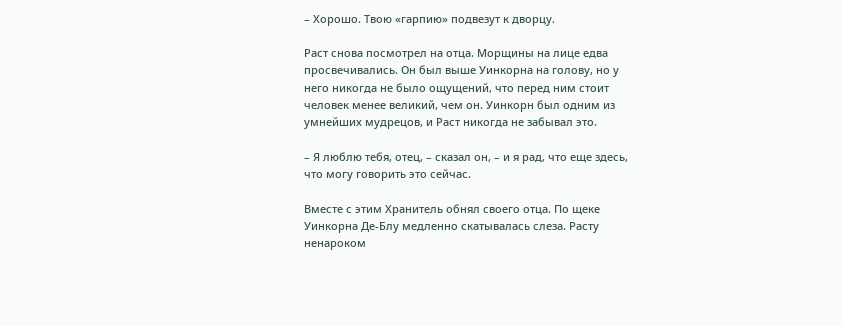– Хорошо. Твою «гарпию» подвезут к дворцу.

Раст снова посмотрел на отца. Морщины на лице едва просвечивались. Он был выше Уинкорна на голову, но у него никогда не было ощущений, что перед ним стоит человек менее великий, чем он. Уинкорн был одним из умнейших мудрецов, и Раст никогда не забывал это.

– Я люблю тебя, отец, – сказал он, – и я рад, что еще здесь, что могу говорить это сейчас.

Вместе с этим Хранитель обнял своего отца. По щеке Уинкорна Де-Блу медленно скатывалась слеза. Расту ненароком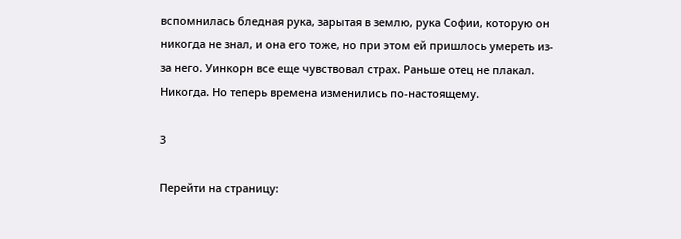вспомнилась бледная рука, зарытая в землю, рука Софии, которую он никогда не знал, и она его тоже, но при этом ей пришлось умереть из-за него. Уинкорн все еще чувствовал страх. Раньше отец не плакал. Никогда. Но теперь времена изменились по-настоящему.

3

Перейти на страницу: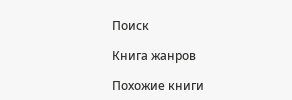Поиск

Книга жанров

Похожие книги